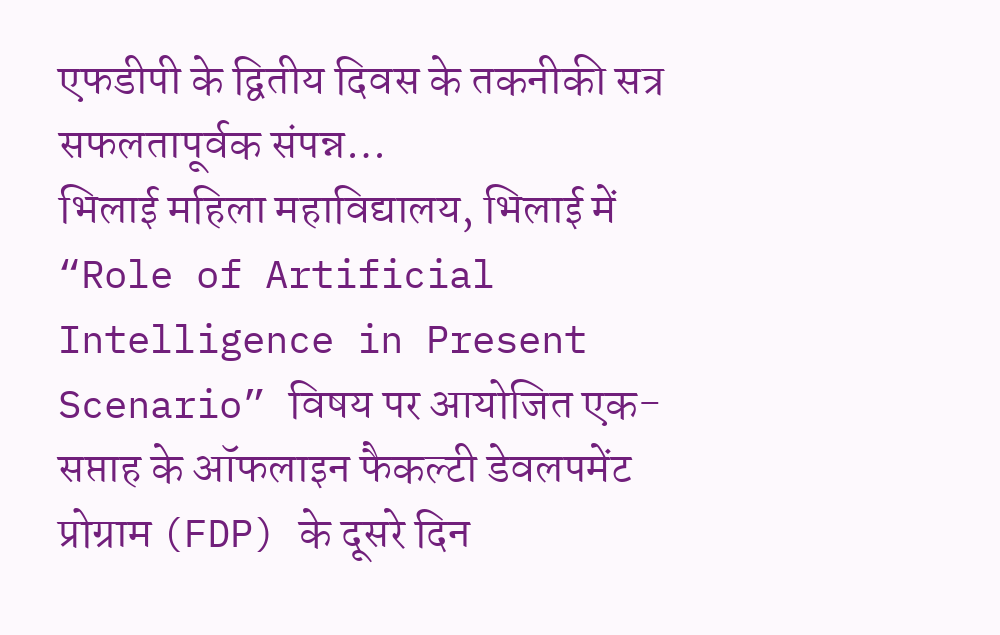एफडीपी के द्वितीय दिवस के तकनीकी सत्र सफलतापूर्वक संपन्न…
भिलाई महिला महाविद्यालय, भिलाई में “Role of Artificial Intelligence in Present Scenario” विषय पर आयोजित एक-सप्ताह के ऑफलाइन फैकल्टी डेवलपमेंट प्रोग्राम (FDP) के दूसरे दिन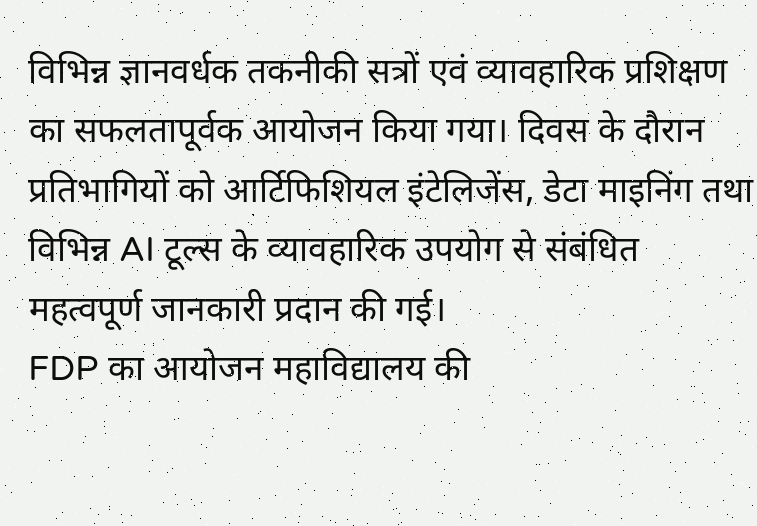विभिन्न ज्ञानवर्धक तकनीकी सत्रों एवं व्यावहारिक प्रशिक्षण का सफलतापूर्वक आयोजन किया गया। दिवस के दौरान प्रतिभागियों को आर्टिफिशियल इंटेलिजेंस, डेटा माइनिंग तथा विभिन्न AI टूल्स के व्यावहारिक उपयोग से संबंधित महत्वपूर्ण जानकारी प्रदान की गई।
FDP का आयोजन महाविद्यालय की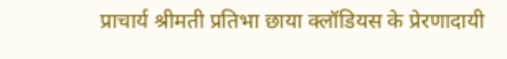प्राचार्य श्रीमती प्रतिभा छाया क्लॉडियस के प्रेरणादायी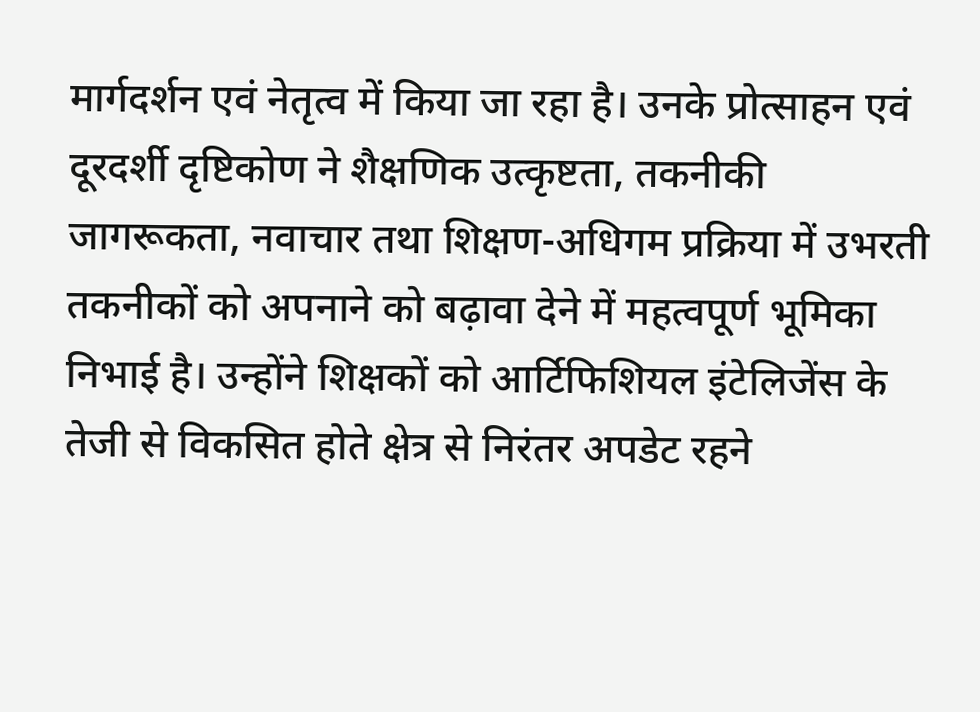मार्गदर्शन एवं नेतृत्व में किया जा रहा है। उनके प्रोत्साहन एवं दूरदर्शी दृष्टिकोण ने शैक्षणिक उत्कृष्टता, तकनीकी जागरूकता, नवाचार तथा शिक्षण-अधिगम प्रक्रिया में उभरती तकनीकों को अपनाने को बढ़ावा देने में महत्वपूर्ण भूमिका निभाई है। उन्होंने शिक्षकों को आर्टिफिशियल इंटेलिजेंस के तेजी से विकसित होते क्षेत्र से निरंतर अपडेट रहने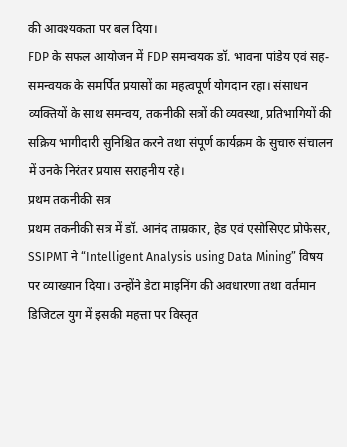की आवश्यकता पर बल दिया।
FDP के सफल आयोजन में FDP समन्वयक डॉ. भावना पांडेय एवं सह-समन्वयक के समर्पित प्रयासों का महत्वपूर्ण योगदान रहा। संसाधन व्यक्तियों के साथ समन्वय, तकनीकी सत्रों की व्यवस्था, प्रतिभागियों की सक्रिय भागीदारी सुनिश्चित करने तथा संपूर्ण कार्यक्रम के सुचारु संचालन में उनके निरंतर प्रयास सराहनीय रहे।
प्रथम तकनीकी सत्र
प्रथम तकनीकी सत्र में डॉ. आनंद ताम्रकार, हेड एवं एसोसिएट प्रोफेसर, SSIPMT ने “Intelligent Analysis using Data Mining” विषय पर व्याख्यान दिया। उन्होंने डेटा माइनिंग की अवधारणा तथा वर्तमान डिजिटल युग में इसकी महत्ता पर विस्तृत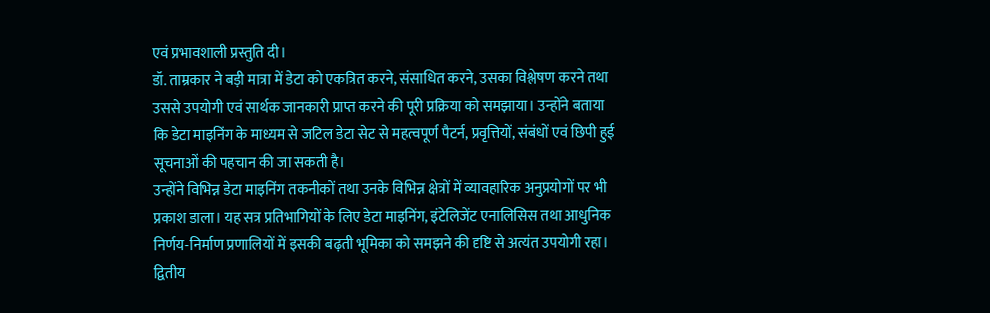एवं प्रभावशाली प्रस्तुति दी।
डॉ. ताम्रकार ने बड़ी मात्रा में डेटा को एकत्रित करने, संसाधित करने, उसका विश्लेषण करने तथा उससे उपयोगी एवं सार्थक जानकारी प्राप्त करने की पूरी प्रक्रिया को समझाया। उन्होंने बताया कि डेटा माइनिंग के माध्यम से जटिल डेटा सेट से महत्वपूर्ण पैटर्न, प्रवृत्तियों, संबंधों एवं छिपी हुई सूचनाओं की पहचान की जा सकती है।
उन्होंने विभिन्न डेटा माइनिंग तकनीकों तथा उनके विभिन्न क्षेत्रों में व्यावहारिक अनुप्रयोगों पर भी प्रकाश डाला। यह सत्र प्रतिभागियों के लिए डेटा माइनिंग, इंटेलिजेंट एनालिसिस तथा आधुनिक निर्णय-निर्माण प्रणालियों में इसकी बढ़ती भूमिका को समझने की दृष्टि से अत्यंत उपयोगी रहा।
द्वितीय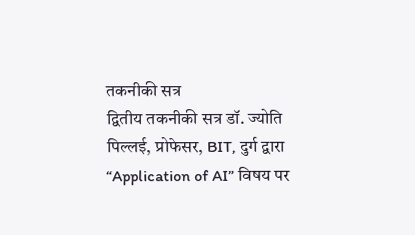तकनीकी सत्र
द्वितीय तकनीकी सत्र डॉ. ज्योति पिल्लई, प्रोफेसर, BIT, दुर्ग द्वारा “Application of AI” विषय पर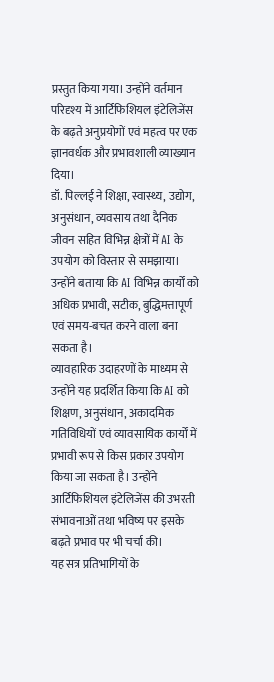प्रस्तुत किया गया। उन्होंने वर्तमान परिदृश्य में आर्टिफिशियल इंटेलिजेंस के बढ़ते अनुप्रयोगों एवं महत्व पर एक ज्ञानवर्धक और प्रभावशाली व्याख्यान दिया।
डॉ. पिल्लई ने शिक्षा, स्वास्थ्य, उद्योग, अनुसंधान, व्यवसाय तथा दैनिक जीवन सहित विभिन्न क्षेत्रों में AI के उपयोग को विस्तार से समझाया। उन्होंने बताया कि AI विभिन्न कार्यों को अधिक प्रभावी, सटीक, बुद्धिमत्तापूर्ण एवं समय-बचत करने वाला बना सकता है।
व्यावहारिक उदाहरणों के माध्यम से उन्होंने यह प्रदर्शित किया कि AI को शिक्षण, अनुसंधान, अकादमिक गतिविधियों एवं व्यावसायिक कार्यों में प्रभावी रूप से किस प्रकार उपयोग किया जा सकता है। उन्होंने आर्टिफिशियल इंटेलिजेंस की उभरती संभावनाओं तथा भविष्य पर इसके बढ़ते प्रभाव पर भी चर्चा की।
यह सत्र प्रतिभागियों के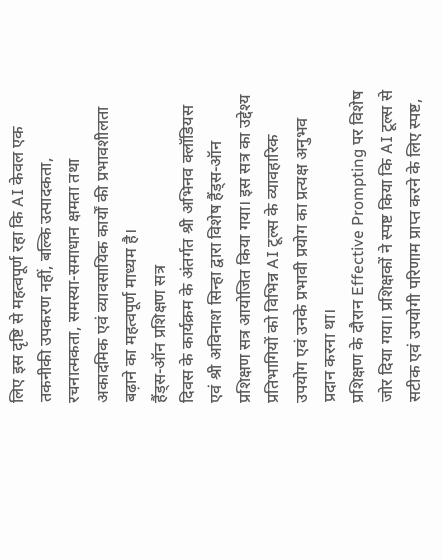लिए इस दृष्टि से महत्वपूर्ण रहा कि AI केवल एक तकनीकी उपकरण नहीं, बल्कि उत्पादकता, रचनात्मकता, समस्या-समाधान क्षमता तथा अकादमिक एवं व्यावसायिक कार्यों की प्रभावशीलता बढ़ाने का महत्वपूर्ण माध्यम है।
हैंड्स-ऑन प्रशिक्षण सत्र
दिवस के कार्यक्रम के अंतर्गत श्री अभिनव क्लॉडियस एवं श्री अविनाश सिन्हा द्वारा विशेष हैंड्स-ऑन प्रशिक्षण सत्र आयोजित किया गया। इस सत्र का उद्देश्य प्रतिभागियों को विभिन्न AI टूल्स के व्यावहारिक उपयोग एवं उनके प्रभावी प्रयोग का प्रत्यक्ष अनुभव प्रदान करना था।
प्रशिक्षण के दौरान Effective Prompting पर विशेष जोर दिया गया। प्रशिक्षकों ने स्पष्ट किया कि AI टूल्स से सटीक एवं उपयोगी परिणाम प्राप्त करने के लिए स्पष्ट,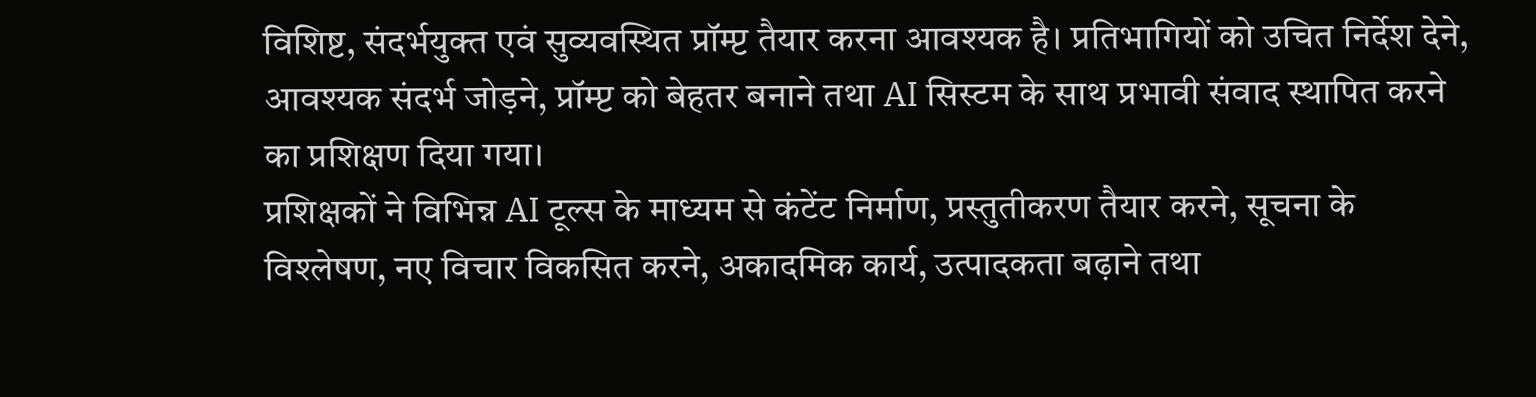विशिष्ट, संदर्भयुक्त एवं सुव्यवस्थित प्रॉम्प्ट तैयार करना आवश्यक है। प्रतिभागियों को उचित निर्देश देने, आवश्यक संदर्भ जोड़ने, प्रॉम्प्ट को बेहतर बनाने तथा AI सिस्टम के साथ प्रभावी संवाद स्थापित करने का प्रशिक्षण दिया गया।
प्रशिक्षकों ने विभिन्न AI टूल्स के माध्यम से कंटेंट निर्माण, प्रस्तुतीकरण तैयार करने, सूचना के विश्लेषण, नए विचार विकसित करने, अकादमिक कार्य, उत्पादकता बढ़ाने तथा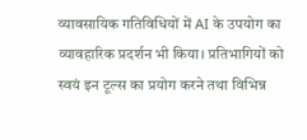व्यावसायिक गतिविधियों में AI के उपयोग का व्यावहारिक प्रदर्शन भी किया। प्रतिभागियों को स्वयं इन टूल्स का प्रयोग करने तथा विभिन्न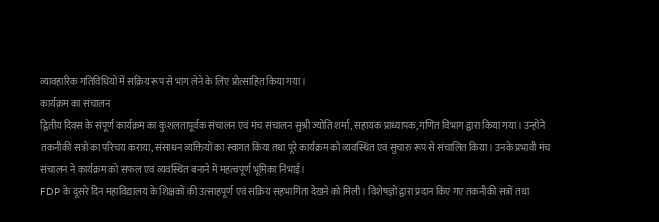व्यावहारिक गतिविधियों में सक्रिय रूप से भाग लेने के लिए प्रोत्साहित किया गया।
कार्यक्रम का संचालन
द्वितीय दिवस के संपूर्ण कार्यक्रम का कुशलतापूर्वक संचालन एवं मंच संचालन सुश्री ज्योति शर्मा, सहायक प्राध्यापक, गणित विभाग द्वारा किया गया। उन्होंने तकनीकी सत्रों का परिचय कराया, संसाधन व्यक्तियों का स्वागत किया तथा पूरे कार्यक्रम को व्यवस्थित एवं सुचारु रूप से संचालित किया। उनके प्रभावी मंच संचालन ने कार्यक्रम को सफल एवं व्यवस्थित बनाने में महत्वपूर्ण भूमिका निभाई।
FDP के दूसरे दिन महाविद्यालय के शिक्षकों की उत्साहपूर्ण एवं सक्रिय सहभागिता देखने को मिली। विशेषज्ञों द्वारा प्रदान किए गए तकनीकी सत्रों तथा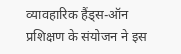व्यावहारिक हैंड्स-ऑन प्रशिक्षण के संयोजन ने इस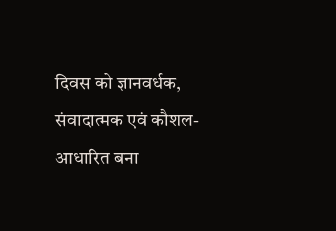दिवस को ज्ञानवर्धक, संवादात्मक एवं कौशल-आधारित बना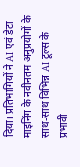दिया। प्रतिभागियों ने AI एवं डेटा माइनिंग के नवीनतम अनुप्रयोगों के साथ-साथ विभिन्न AI टूल्स के प्रभावी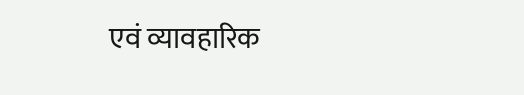एवं व्यावहारिक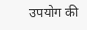उपयोग की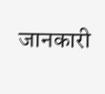जानकारी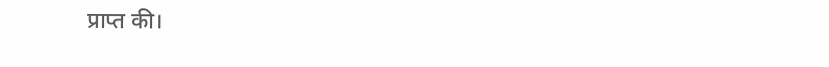प्राप्त की।